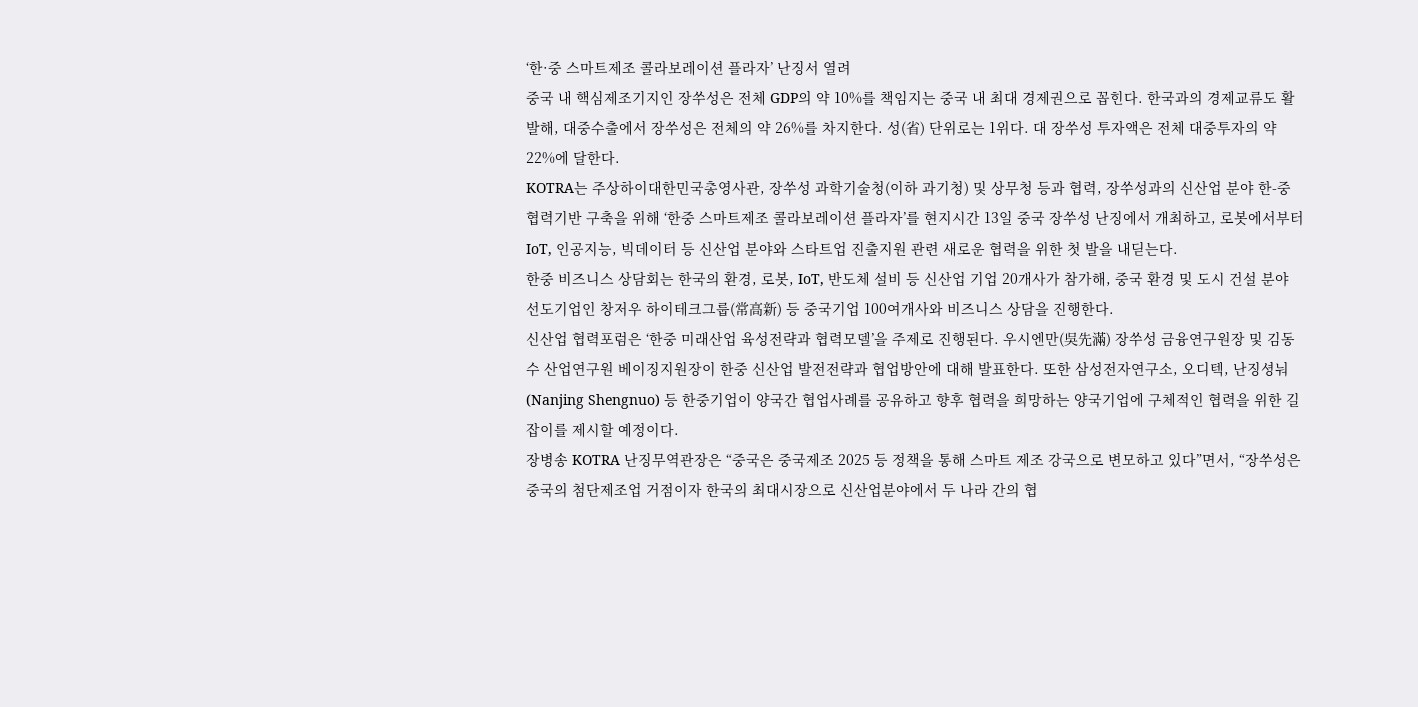‘한·중 스마트제조 콜라보레이션 플라자’ 난징서 열려
중국 내 핵심제조기지인 장쑤성은 전체 GDP의 약 10%를 책임지는 중국 내 최대 경제권으로 꼽힌다. 한국과의 경제교류도 활발해, 대중수출에서 장쑤성은 전체의 약 26%를 차지한다. 성(省) 단위로는 1위다. 대 장쑤성 투자액은 전체 대중투자의 약 22%에 달한다.
KOTRA는 주상하이대한민국총영사관, 장쑤성 과학기술청(이하 과기청) 및 상무청 등과 협력, 장쑤성과의 신산업 분야 한-중 협력기반 구축을 위해 ‘한중 스마트제조 콜라보레이션 플라자’를 현지시간 13일 중국 장쑤성 난징에서 개최하고, 로봇에서부터 IoT, 인공지능, 빅데이터 등 신산업 분야와 스타트업 진출지원 관련 새로운 협력을 위한 첫 발을 내딛는다.
한중 비즈니스 상담회는 한국의 환경, 로봇, IoT, 반도체 설비 등 신산업 기업 20개사가 참가해, 중국 환경 및 도시 건설 분야 선도기업인 창저우 하이테크그룹(常高新) 등 중국기업 100여개사와 비즈니스 상담을 진행한다.
신산업 협력포럼은 ‘한중 미래산업 육성전략과 협력모델’을 주제로 진행된다. 우시엔만(吳先滿) 장쑤성 금융연구원장 및 김동수 산업연구원 베이징지원장이 한중 신산업 발전전략과 협업방안에 대해 발표한다. 또한 삼성전자연구소, 오디텍, 난징셩눠(Nanjing Shengnuo) 등 한중기업이 양국간 협업사례를 공유하고 향후 협력을 희망하는 양국기업에 구체적인 협력을 위한 길잡이를 제시할 예정이다.
장병송 KOTRA 난징무역관장은 “중국은 중국제조 2025 등 정책을 통해 스마트 제조 강국으로 변모하고 있다”면서, “장쑤성은 중국의 첨단제조업 거점이자 한국의 최대시장으로 신산업분야에서 두 나라 간의 협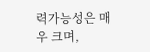력가능성은 매우 크며,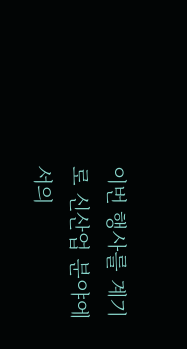이번 행사를 계기로 신산업 분야에서의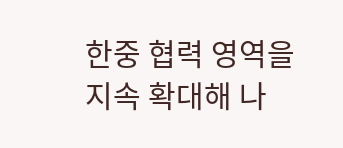한중 협력 영역을 지속 확대해 나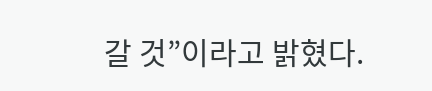갈 것”이라고 밝혔다.